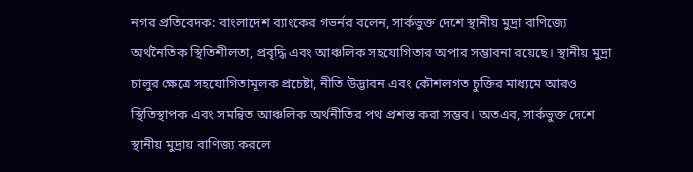নগর প্রতিবেদক: বাংলাদেশ ব্যাংকের গভর্নর বলেন, সার্কভুক্ত দেশে স্থানীয় মুদ্রা বাণিজ্যে অর্থনৈতিক স্থিতিশীলতা, প্রবৃদ্ধি এবং আঞ্চলিক সহযোগিতার অপার সম্ভাবনা রয়েছে। স্থানীয় মুদ্রা চালুর ক্ষেত্রে সহযোগিতামূলক প্রচেষ্টা, নীতি উদ্ভাবন এবং কৌশলগত চুক্তির মাধ্যমে আরও স্থিতিস্থাপক এবং সমন্বিত আঞ্চলিক অর্থনীতির পথ প্রশস্ত করা সম্ভব। অতএব, সার্কভুক্ত দেশে স্থানীয় মুদ্রায় বাণিজ্য করলে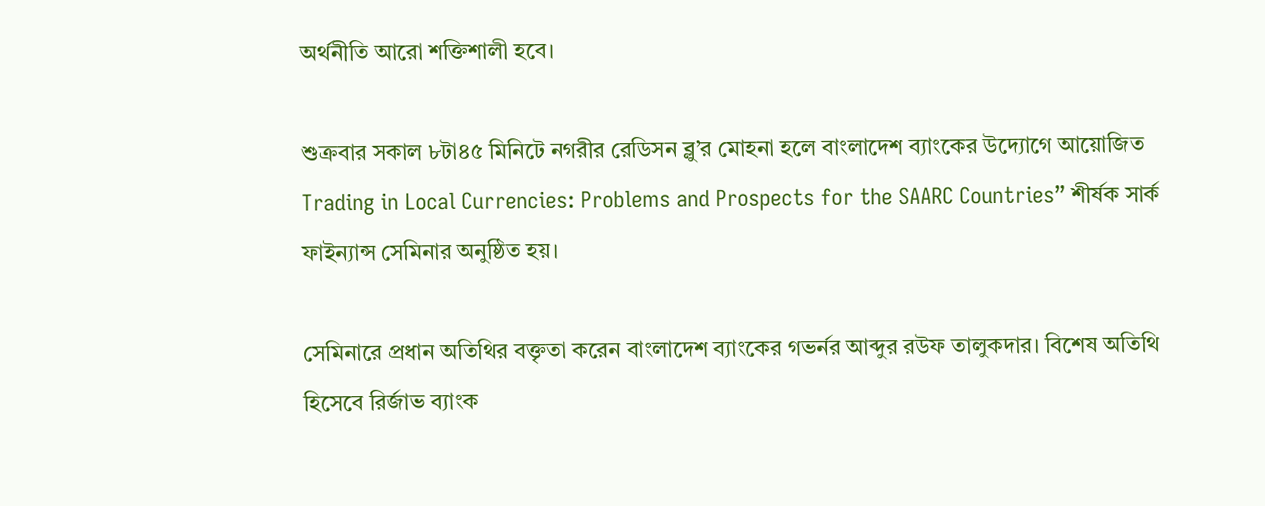অর্থনীতি আরো শক্তিশালী হবে।

শুক্রবার সকাল ৮টা৪৫ মিনিটে নগরীর রেডিসন ব্লু’র মোহনা হলে বাংলাদেশ ব্যাংকের উদ্যোগে আয়োজিত Trading in Local Currencies: Problems and Prospects for the SAARC Countries” শীর্ষক সার্ক ফাইন্যান্স সেমিনার অনুষ্ঠিত হয়।

সেমিনারে প্রধান অতিথির বক্তৃতা করেন বাংলাদেশ ব্যাংকের গভর্নর আব্দুর রউফ তালুকদার। বিশেষ অতিথি হিসেবে রির্জাভ ব্যাংক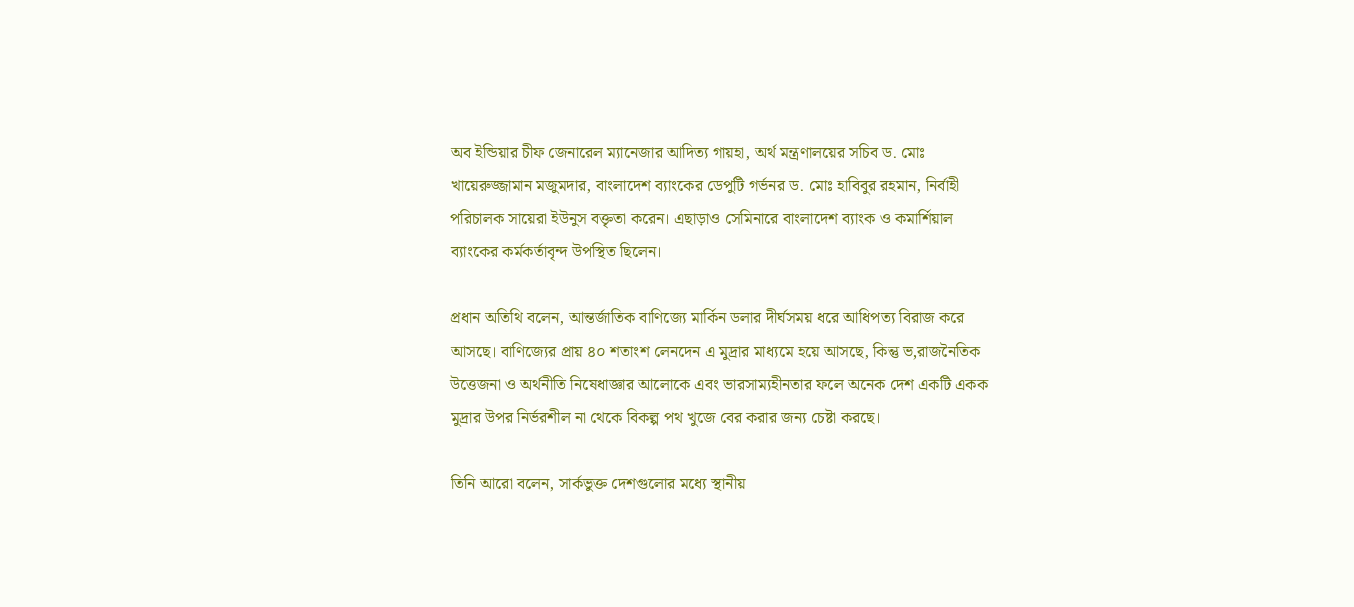অব ইন্ডিয়ার চীফ জেনারেল ম্যানেজার আদিত্য গায়হা, অর্থ মন্ত্রণালয়ের সচিব ড. মোঃ খায়েরুজ্জামান মজুমদার, বাংলাদেশ ব্যাংকের ডেপুটি গর্ভনর ড. মোঃ হাবিবুর রহমান, নির্বাহী পরিচালক সায়েরা ইউনুস বক্তৃতা করেন। এছাড়াও সেমিনারে বাংলাদেশ ব্যাংক ও কমার্শিয়াল ব্যাংকের কর্মকর্তাবৃন্দ উপস্থিত ছিলেন।

প্রধান অতিথি বলেন, আন্তর্জাতিক বাণিজ্যে মার্কিন ডলার দীর্ঘসময় ধরে আধিপত্য বিরাজ করে আসছে। বাণিজ্যের প্রায় ৪০ শতাংশ লেনদেন এ মুদ্রার মাধ্যমে হয়ে আসছে, কিন্তু ভ‚রাজনৈতিক উত্তেজনা ও অর্থনীতি নিষেধাজ্ঞার আলোকে এবং ভারসাম্যহীনতার ফলে অনেক দেশ একটি একক মুদ্রার উপর নির্ভরশীল না থেকে বিকল্প পথ খুজে বের করার জন্য চেষ্টা করছে।

তিনি আরো বলেন, সার্কভুক্ত দেশগুলোর মধ্যে স্থানীয়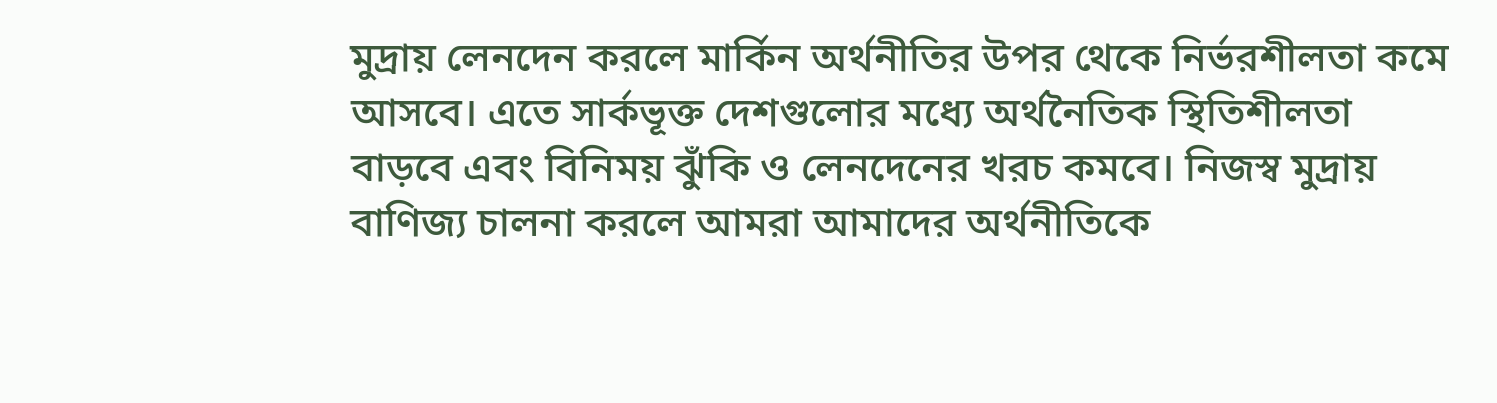মুদ্রায় লেনদেন করলে মার্কিন অর্থনীতির উপর থেকে নির্ভরশীলতা কমে আসবে। এতে সার্কভূক্ত দেশগুলোর মধ্যে অর্থনৈতিক স্থিতিশীলতা বাড়বে এবং বিনিময় ঝুঁকি ও লেনদেনের খরচ কমবে। নিজস্ব মুদ্রায় বাণিজ্য চালনা করলে আমরা আমাদের অর্থনীতিকে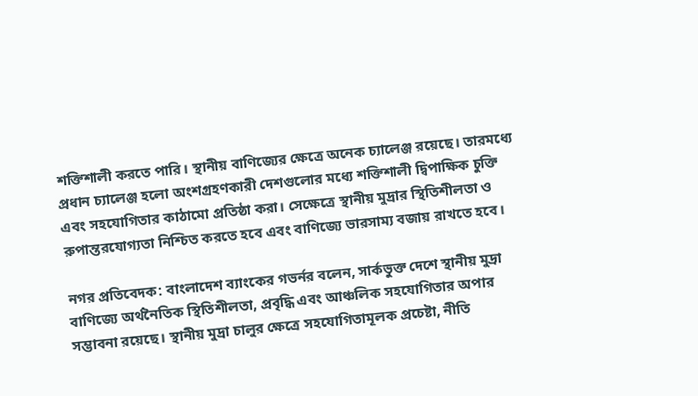শক্তিশালী করতে পারি। স্থানীয় বাণিজ্যের ক্ষেত্রে অনেক চ্যালেঞ্জ রয়েছে। তারমধ্যে প্রধান চ্যালেঞ্জ হলো অংশগ্রহণকারী দেশগুলোর মধ্যে শক্তিশালী দ্বিপাক্ষিক চুক্তি এবং সহযোগিতার কাঠামো প্রতিষ্ঠা করা। সেক্ষেত্রে স্থানীয় মুদ্রার স্থিতিশীলতা ও রুপান্তরযোগ্যতা নিশ্চিত করতে হবে এবং বাণিজ্যে ভারসাম্য বজায় রাখতে হবে।

নগর প্রতিবেদক: বাংলাদেশ ব্যাংকের গভর্নর বলেন, সার্কভুক্ত দেশে স্থানীয় মুদ্রা বাণিজ্যে অর্থনৈতিক স্থিতিশীলতা, প্রবৃদ্ধি এবং আঞ্চলিক সহযোগিতার অপার সম্ভাবনা রয়েছে। স্থানীয় মুদ্রা চালুর ক্ষেত্রে সহযোগিতামূলক প্রচেষ্টা, নীতি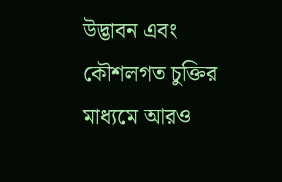উদ্ভাবন এবং কৌশলগত চুক্তির মাধ্যমে আরও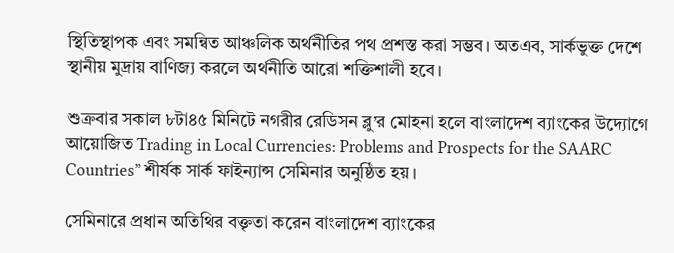স্থিতিস্থাপক এবং সমন্বিত আঞ্চলিক অর্থনীতির পথ প্রশস্ত করা সম্ভব। অতএব, সার্কভুক্ত দেশে স্থানীয় মুদ্রায় বাণিজ্য করলে অর্থনীতি আরো শক্তিশালী হবে।

শুক্রবার সকাল ৮টা৪৫ মিনিটে নগরীর রেডিসন ব্লু’র মোহনা হলে বাংলাদেশ ব্যাংকের উদ্যোগে আয়োজিত Trading in Local Currencies: Problems and Prospects for the SAARC Countries” শীর্ষক সার্ক ফাইন্যান্স সেমিনার অনুষ্ঠিত হয়।

সেমিনারে প্রধান অতিথির বক্তৃতা করেন বাংলাদেশ ব্যাংকের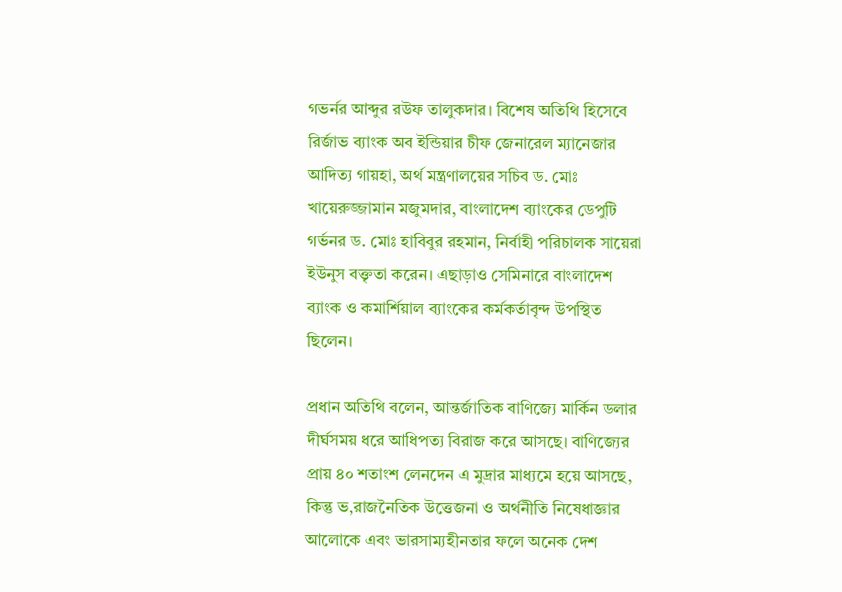গভর্নর আব্দুর রউফ তালুকদার। বিশেষ অতিথি হিসেবে রির্জাভ ব্যাংক অব ইন্ডিয়ার চীফ জেনারেল ম্যানেজার আদিত্য গায়হা, অর্থ মন্ত্রণালয়ের সচিব ড. মোঃ খায়েরুজ্জামান মজুমদার, বাংলাদেশ ব্যাংকের ডেপুটি গর্ভনর ড. মোঃ হাবিবুর রহমান, নির্বাহী পরিচালক সায়েরা ইউনুস বক্তৃতা করেন। এছাড়াও সেমিনারে বাংলাদেশ ব্যাংক ও কমার্শিয়াল ব্যাংকের কর্মকর্তাবৃন্দ উপস্থিত ছিলেন।

প্রধান অতিথি বলেন, আন্তর্জাতিক বাণিজ্যে মার্কিন ডলার দীর্ঘসময় ধরে আধিপত্য বিরাজ করে আসছে। বাণিজ্যের প্রায় ৪০ শতাংশ লেনদেন এ মুদ্রার মাধ্যমে হয়ে আসছে, কিন্তু ভ‚রাজনৈতিক উত্তেজনা ও অর্থনীতি নিষেধাজ্ঞার আলোকে এবং ভারসাম্যহীনতার ফলে অনেক দেশ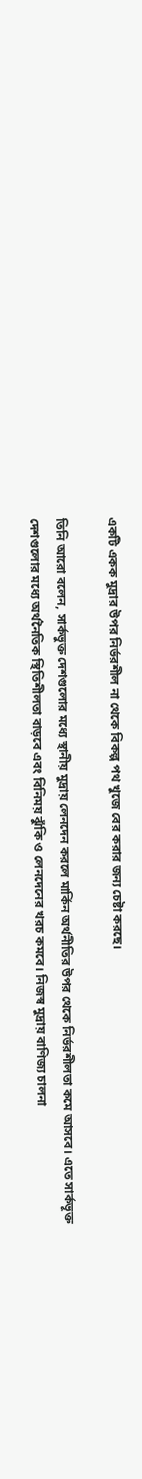একটি একক মুদ্রার উপর নির্ভরশীল না থেকে বিকল্প পথ খুজে বের করার জন্য চেষ্টা করছে।

তিনি আরো বলেন, সার্কভুক্ত দেশগুলোর মধ্যে স্থানীয় মুদ্রায় লেনদেন করলে মার্কিন অর্থনীতির উপর থেকে নির্ভরশীলতা কমে আসবে। এতে সার্কভূক্ত দেশগুলোর মধ্যে অর্থনৈতিক স্থিতিশীলতা বাড়বে এবং বিনিময় ঝুঁকি ও লেনদেনের খরচ কমবে। নিজস্ব মুদ্রায় বাণিজ্য চালনা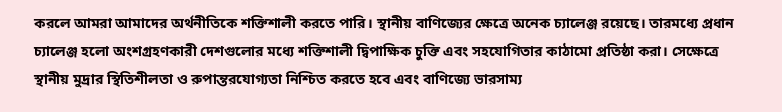করলে আমরা আমাদের অর্থনীতিকে শক্তিশালী করতে পারি। স্থানীয় বাণিজ্যের ক্ষেত্রে অনেক চ্যালেঞ্জ রয়েছে। তারমধ্যে প্রধান চ্যালেঞ্জ হলো অংশগ্রহণকারী দেশগুলোর মধ্যে শক্তিশালী দ্বিপাক্ষিক চুক্তি এবং সহযোগিতার কাঠামো প্রতিষ্ঠা করা। সেক্ষেত্রে স্থানীয় মুদ্রার স্থিতিশীলতা ও রুপান্তরযোগ্যতা নিশ্চিত করতে হবে এবং বাণিজ্যে ভারসাম্য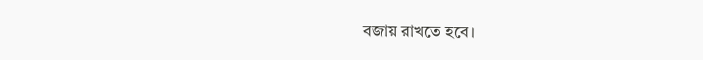বজায় রাখতে হবে।